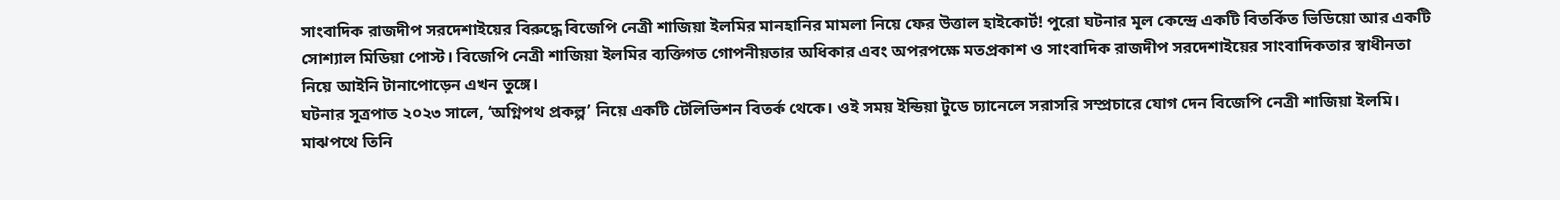সাংবাদিক রাজদীপ সরদেশাইয়ের বিরুদ্ধে বিজেপি নেত্রী শাজিয়া ইলমির মানহানির মামলা নিয়ে ফের উত্তাল হাইকোর্ট! পুরো ঘটনার মূল কেন্দ্রে একটি বিতর্কিত ভিডিয়ো আর একটি সোশ্যাল মিডিয়া পোস্ট। বিজেপি নেত্রী শাজিয়া ইলমির ব্যক্তিগত গোপনীয়তার অধিকার এবং অপরপক্ষে মতপ্রকাশ ও সাংবাদিক রাজদীপ সরদেশাইয়ের সাংবাদিকতার স্বাধীনতা নিয়ে আইনি টানাপোড়েন এখন তুঙ্গে।
ঘটনার সূত্রপাত ২০২৩ সালে, ‘অগ্নিপথ প্রকল্প’ নিয়ে একটি টেলিভিশন বিতর্ক থেকে। ওই সময় ইন্ডিয়া টুডে চ্যানেলে সরাসরি সম্প্রচারে যোগ দেন বিজেপি নেত্রী শাজিয়া ইলমি। মাঝপথে তিনি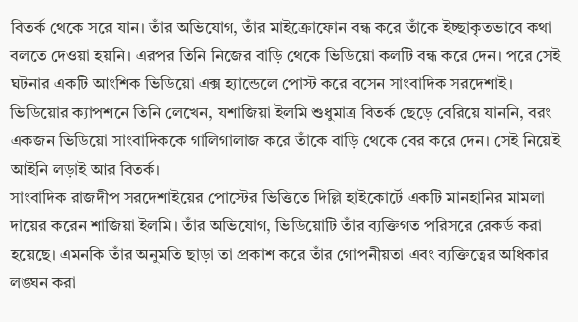বিতর্ক থেকে সরে যান। তাঁর অভিযোগ, তাঁর মাইক্রোফোন বন্ধ করে তাঁকে ইচ্ছাকৃতভাবে কথা বলতে দেওয়া হয়নি। এরপর তিনি নিজের বাড়ি থেকে ভিডিয়ো কলটি বন্ধ করে দেন। পরে সেই ঘটনার একটি আংশিক ভিডিয়ো এক্স হ্যান্ডেলে পোস্ট করে বসেন সাংবাদিক সরদেশাই। ভিডিয়োর ক্যাপশনে তিনি লেখেন, যশাজিয়া ইলমি শুধুমাত্র বিতর্ক ছেড়ে বেরিয়ে যাননি, বরং একজন ভিডিয়ো সাংবাদিককে গালিগালাজ করে তাঁকে বাড়ি থেকে বের করে দেন। সেই নিয়েই আইনি লড়াই আর বিতর্ক।
সাংবাদিক রাজদীপ সরদেশাইয়ের পোস্টের ভিত্তিতে দিল্লি হাইকোর্টে একটি মানহানির মামলা দায়ের করেন শাজিয়া ইলমি। তাঁর অভিযোগ, ভিডিয়োটি তাঁর ব্যক্তিগত পরিসরে রেকর্ড করা হয়েছে। এমনকি তাঁর অনুমতি ছাড়া তা প্রকাশ করে তাঁর গোপনীয়তা এবং ব্যক্তিত্বের অধিকার লঙ্ঘন করা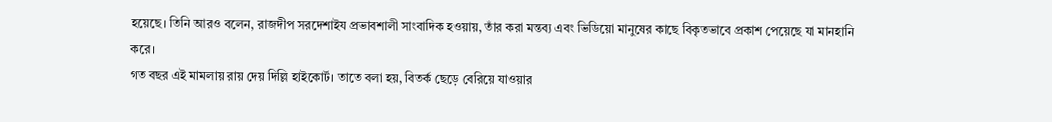হয়েছে। তিনি আরও বলেন, রাজদীপ সরদেশাইয প্রভাবশালী সাংবাদিক হওয়ায়, তাঁর করা মন্তব্য এবং ভিডিয়ো মানুষের কাছে বিকৃতভাবে প্রকাশ পেয়েছে যা মানহানি করে।
গত বছর এই মামলায় রায় দেয় দিল্লি হাইকোর্ট। তাতে বলা হয়, বিতর্ক ছেড়ে বেরিয়ে যাওয়ার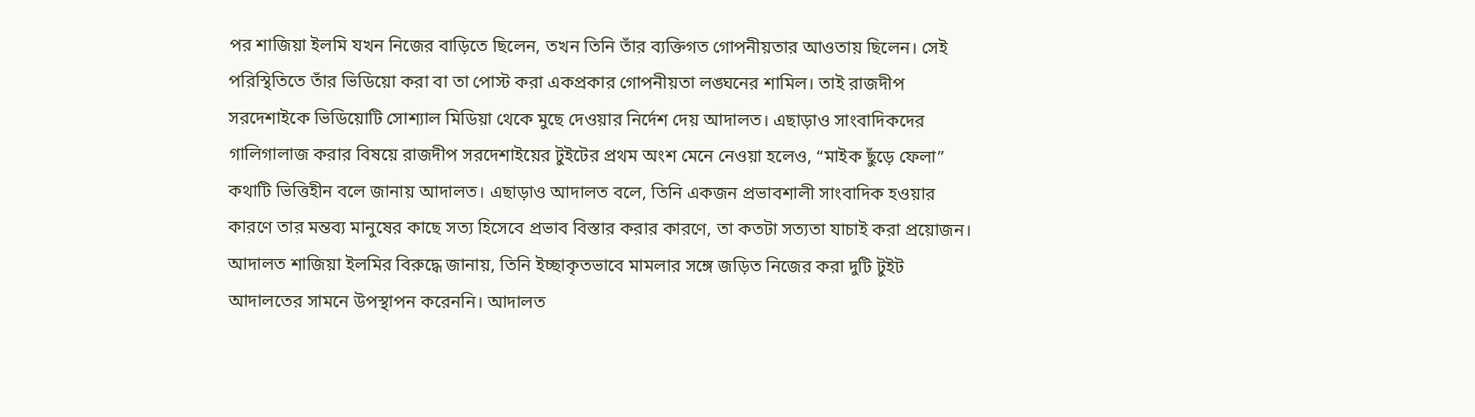পর শাজিয়া ইলমি যখন নিজের বাড়িতে ছিলেন, তখন তিনি তাঁর ব্যক্তিগত গোপনীয়তার আওতায় ছিলেন। সেই পরিস্থিতিতে তাঁর ভিডিয়ো করা বা তা পোস্ট করা একপ্রকার গোপনীয়তা লঙ্ঘনের শামিল। তাই রাজদীপ সরদেশাইকে ভিডিয়োটি সোশ্যাল মিডিয়া থেকে মুছে দেওয়ার নির্দেশ দেয় আদালত। এছাড়াও সাংবাদিকদের গালিগালাজ করার বিষয়ে রাজদীপ সরদেশাইয়ের টুইটের প্রথম অংশ মেনে নেওয়া হলেও, “মাইক ছুঁড়ে ফেলা” কথাটি ভিত্তিহীন বলে জানায় আদালত। এছাড়াও আদালত বলে, তিনি একজন প্রভাবশালী সাংবাদিক হওয়ার কারণে তার মন্তব্য মানুষের কাছে সত্য হিসেবে প্রভাব বিস্তার করার কারণে, তা কতটা সত্যতা যাচাই করা প্রয়োজন।
আদালত শাজিয়া ইলমির বিরুদ্ধে জানায়, তিনি ইচ্ছাকৃতভাবে মামলার সঙ্গে জড়িত নিজের করা দুটি টুইট আদালতের সামনে উপস্থাপন করেননি। আদালত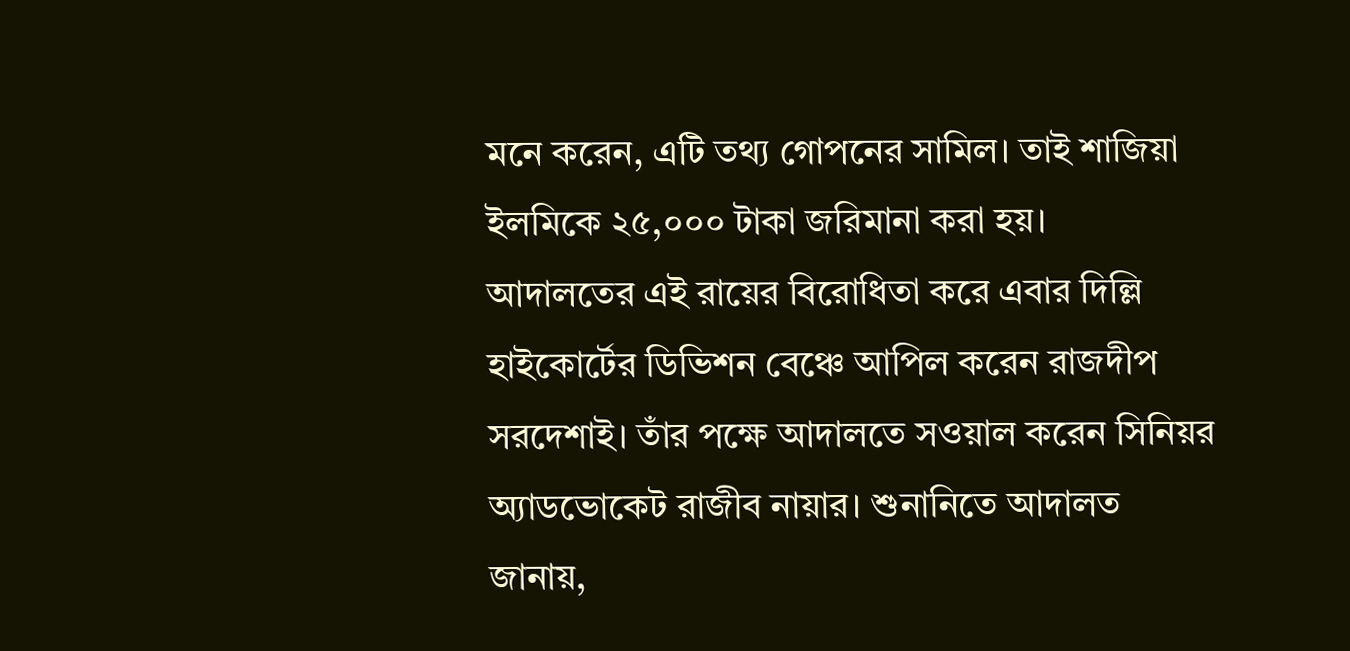মনে করেন, এটি তথ্য গোপনের সামিল। তাই শাজিয়া ইলমিকে ২৫,০০০ টাকা জরিমানা করা হয়।
আদালতের এই রায়ের বিরোধিতা করে এবার দিল্লি হাইকোর্টের ডিভিশন বেঞ্চে আপিল করেন রাজদীপ সরদেশাই। তাঁর পক্ষে আদালতে সওয়াল করেন সিনিয়র অ্যাডভোকেট রাজীব নায়ার। শুনানিতে আদালত জানায়,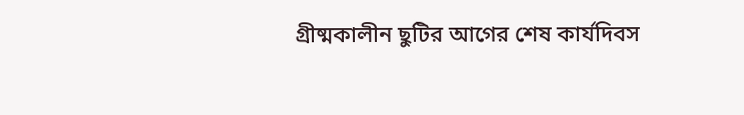গ্রীষ্মকালীন ছুটির আগের শেষ কার্যদিবস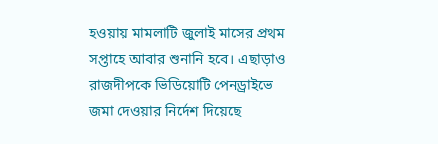হওয়ায় মামলাটি জুলাই মাসের প্রথম সপ্তাহে আবার শুনানি হবে। এছাড়াও রাজদীপকে ভিডিয়োটি পেনড্রাইভে জমা দেওয়ার নির্দেশ দিয়েছে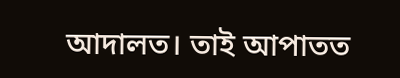আদালত। তাই আপাতত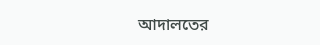আদালতের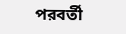পরবর্তী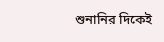শুনানির দিকেই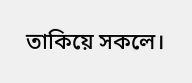তাকিয়ে সকলে।